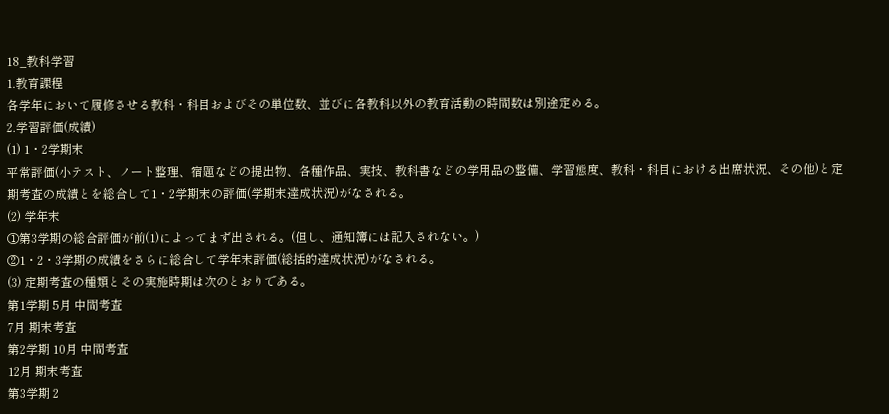18_教科学習
1.教育課程
各学年において履修させる教科・科目およびその単位数、並びに各教科以外の教育活動の時間数は別途定める。
2.学習評価(成績)
(1) 1・2学期末
平常評価(小テスト、ノート整理、宿題などの提出物、各種作品、実技、教科書などの学用品の整備、学習態度、教科・科目における出席状況、その他)と定期考査の成績とを総合して1・2学期末の評価(学期末達成状況)がなされる。
(2) 学年末
①第3学期の総合評価が前(1)によってまず出される。(但し、通知簿には記入されない。)
②1・2・3学期の成績をさらに総合して学年末評価(総括的達成状況)がなされる。
(3) 定期考査の種類とその実施時期は次のとおりである。
第1学期 5月 中間考査
7月 期末考査
第2学期 10月 中間考査
12月 期末考査
第3学期 2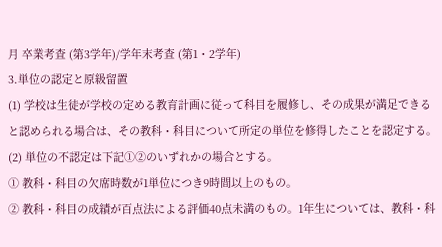月 卒業考査 (第3学年)/学年末考査 (第1・2学年)
3.単位の認定と原級留置
(1) 学校は生徒が学校の定める教育計画に従って科目を履修し、その成果が満足できると認められる場合は、その教科・科目について所定の単位を修得したことを認定する。
(2) 単位の不認定は下記①②のいずれかの場合とする。
① 教科・科目の欠席時数が1単位につき9時間以上のもの。
② 教科・科目の成績が百点法による評価40点未満のもの。1年生については、教科・科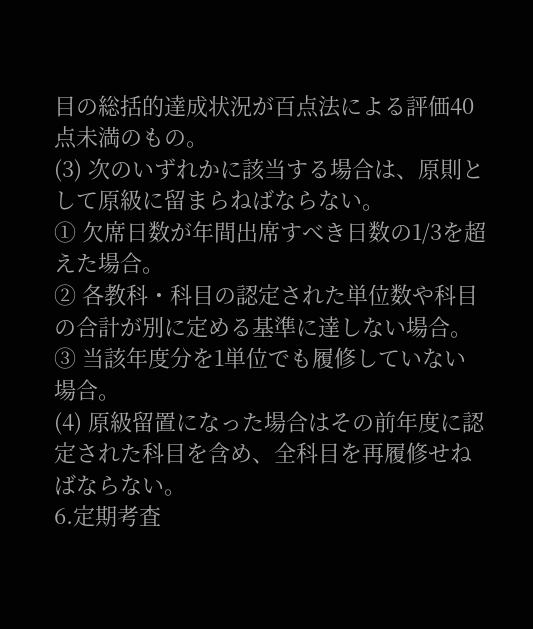目の総括的達成状況が百点法による評価40点未満のもの。
(3) 次のいずれかに該当する場合は、原則として原級に留まらねばならない。
① 欠席日数が年間出席すべき日数の1/3を超えた場合。
② 各教科・科目の認定された単位数や科目の合計が別に定める基準に達しない場合。
③ 当該年度分を1単位でも履修していない場合。
(4) 原級留置になった場合はその前年度に認定された科目を含め、全科目を再履修せねばならない。
6.定期考査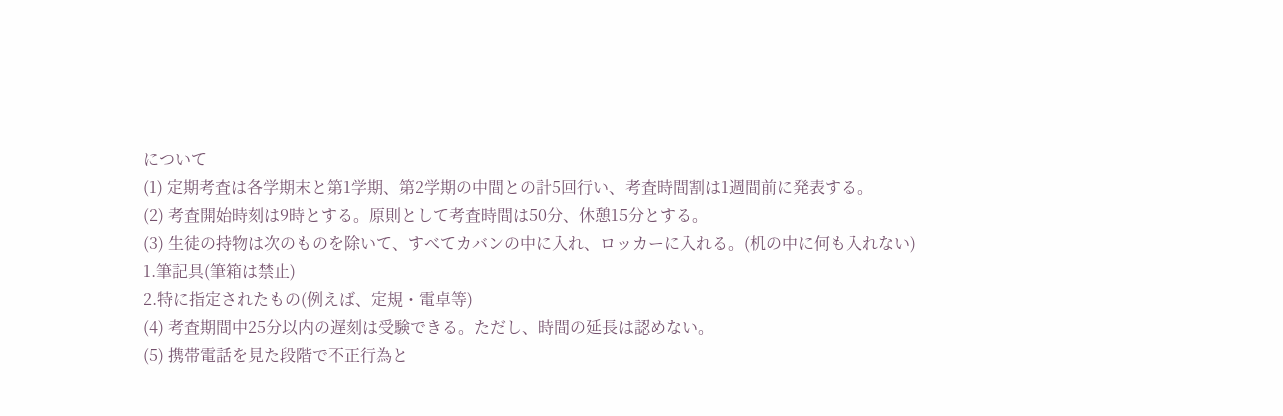について
(1) 定期考査は各学期末と第1学期、第2学期の中間との計5回行い、考査時間割は1週間前に発表する。
(2) 考査開始時刻は9時とする。原則として考査時間は50分、休憩15分とする。
(3) 生徒の持物は次のものを除いて、すべてカバンの中に入れ、ロッカーに入れる。(机の中に何も入れない)
1.筆記具(筆箱は禁止)
2.特に指定されたもの(例えば、定規・電卓等)
(4) 考査期間中25分以内の遅刻は受験できる。ただし、時間の延長は認めない。
(5) 携帯電話を見た段階で不正行為と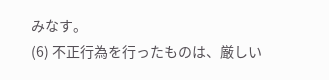みなす。
(6) 不正行為を行ったものは、厳しい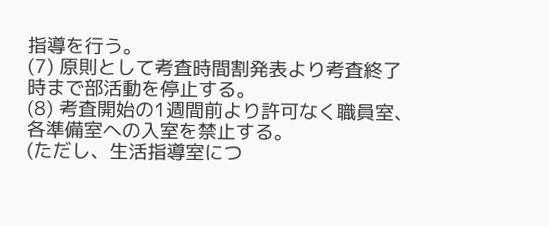指導を行う。
(7) 原則として考査時間割発表より考査終了時まで部活動を停止する。
(8) 考査開始の1週間前より許可なく職員室、各準備室への入室を禁止する。
(ただし、生活指導室につ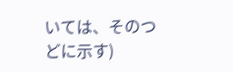いては、そのつどに示す)